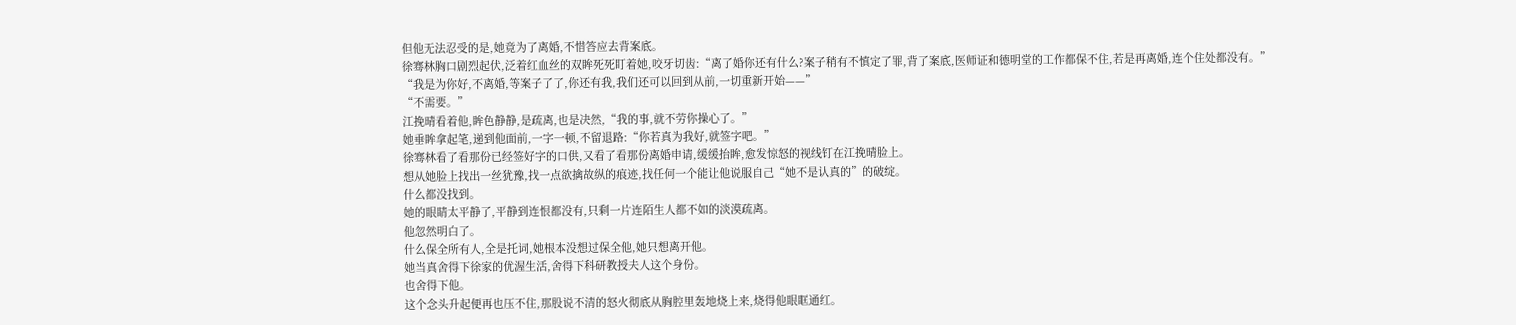但他无法忍受的是,她竟为了离婚,不惜答应去背案底。
徐骞林胸口剧烈起伏,泛着红血丝的双眸死死盯着她,咬牙切齿:“离了婚你还有什么?案子稍有不慎定了罪,背了案底,医师证和德明堂的工作都保不住,若是再离婚,连个住处都没有。”
“我是为你好,不离婚,等案子了了,你还有我,我们还可以回到从前,一切重新开始——”
“不需要。”
江挽晴看着他,眸色静静,是疏离,也是决然,“我的事,就不劳你操心了。”
她垂眸拿起笔,递到他面前,一字一顿,不留退路:“你若真为我好,就签字吧。”
徐骞林看了看那份已经签好字的口供,又看了看那份离婚申请,缓缓抬眸,愈发惊怒的视线钉在江挽晴脸上。
想从她脸上找出一丝犹豫,找一点欲擒故纵的痕迹,找任何一个能让他说服自己“她不是认真的”的破绽。
什么都没找到。
她的眼睛太平静了,平静到连恨都没有,只剩一片连陌生人都不如的淡漠疏离。
他忽然明白了。
什么保全所有人,全是托词,她根本没想过保全他,她只想离开他。
她当真舍得下徐家的优渥生活,舍得下科研教授夫人这个身份。
也舍得下他。
这个念头升起便再也压不住,那股说不清的怒火彻底从胸腔里轰地烧上来,烧得他眼眶通红。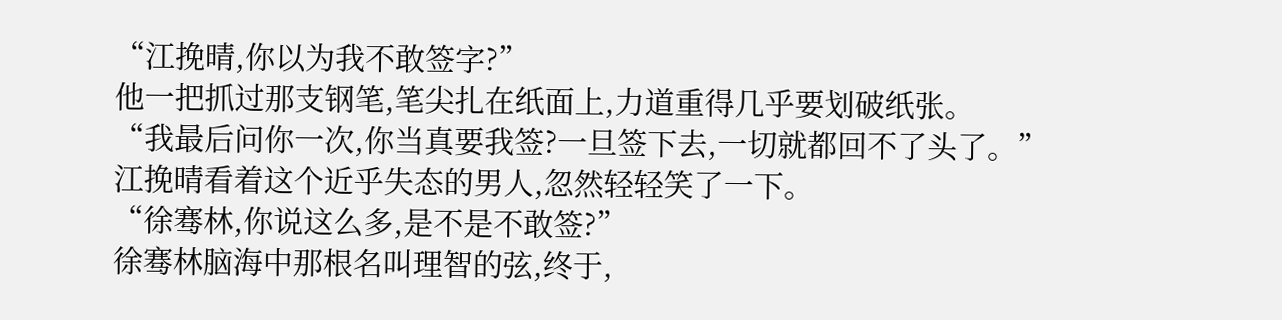“江挽晴,你以为我不敢签字?”
他一把抓过那支钢笔,笔尖扎在纸面上,力道重得几乎要划破纸张。
“我最后问你一次,你当真要我签?一旦签下去,一切就都回不了头了。”
江挽晴看着这个近乎失态的男人,忽然轻轻笑了一下。
“徐骞林,你说这么多,是不是不敢签?”
徐骞林脑海中那根名叫理智的弦,终于,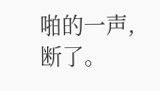啪的一声,断了。